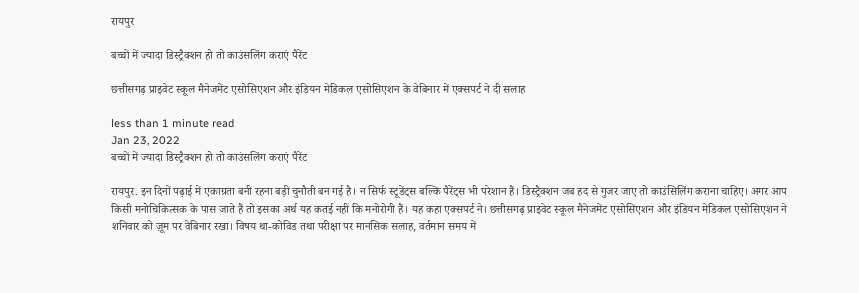रायपुर

बच्चों में ज्यादा डिस्ट्रैक्शन हो तो काउंसलिंग कराएं पैरेंट

छत्तीसगढ़ प्राइवेट स्कूल मैनेजमेंट एसोसिएशन और इंडियन मेडिकल एसोसिएशन के वेबिनार में एक्सपर्ट ने दी सलाह

less than 1 minute read
Jan 23, 2022
बच्चों में ज्यादा डिस्ट्रैक्शन हो तो काउंसलिंग कराएं पैरेंट

रायपुर. इन दिनों पढ़ाई में एकाग्रता बनी रहना बड़ी चुनौती बन गई है। न सिर्फ स्टूडेंट्स बल्कि पैरेंट्स भी परेशान हैं। डिस्ट्रैक्शन जब हद से गुजर जाए तो काउंसिलिंग कराना चाहिए। अगर आप किसी मनोचिकित्सक के पास जाते हैं तो इसका अर्थ यह कतई नहीं कि मनोरोगी हैं। यह कहा एक्सपर्ट ने। छत्तीसगढ़ प्राइवेट स्कूल मैनेजमेंट एसोसिएशन और इंडियन मेडिकल एसोसिएशन ने शनिवार को ज़ूम पर वेबिनार रखा। विषय था-कोविड तथा परीक्षा पर मानसिक सलाह, वर्तमान समय में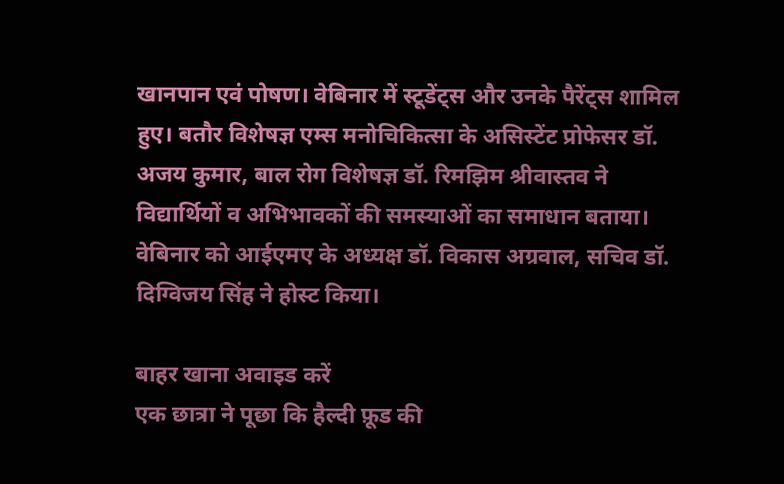खानपान एवं पोषण। वेबिनार में स्टूडेंट्स और उनके पैरेंट्स शामिल हुए। बतौर विशेषज्ञ एम्स मनोचिकित्सा के असिस्टेंट प्रोफेसर डॉ. अजय कुमार, बाल रोग विशेषज्ञ डॉ. रिमझिम श्रीवास्तव ने विद्यार्थियों व अभिभावकों की समस्याओं का समाधान बताया। वेबिनार को आईएमए के अध्यक्ष डॉ. विकास अग्रवाल, सचिव डॉ. दिग्विजय सिंह ने होस्ट किया।

बाहर खाना अवाइड करें
एक छात्रा ने पूछा कि हैल्दी फ़ूड की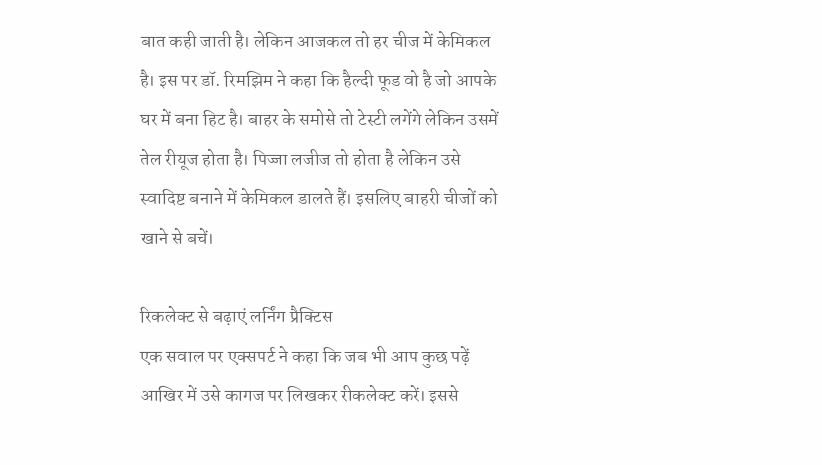बात कही जाती है। लेकिन आजकल तो हर चीज में केमिकल है। इस पर डॉ. रिमझिम ने कहा कि हैल्दी फूड वो है जो आपके घर में बना हिट है। बाहर के समोसे तो टेस्टी लगेंगे लेकिन उसमें तेल रीयूज होता है। पिज्जा लजीज तो होता है लेकिन उसे स्वादिष्ट बनाने में केमिकल डालते हैं। इसलिए बाहरी चीजों को खाने से बचें।

रिकलेक्ट से बढ़ाएं लर्निंग प्रैक्टिस
एक सवाल पर एक्सपर्ट ने कहा कि जब भी आप कुछ पढ़ें आखिर में उसे कागज पर लिखकर रीकलेक्ट करें। इससे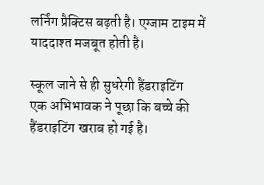लर्निंग प्रैक्टिस बढ़ती है। एग्जाम टाइम में याददाश्त मजबूत होती है।

स्कूल जाने से ही सुधरेगी हैंडराइटिंग
एक अभिभावक ने पूछा कि बच्चे की हैंडराइटिंग खराब हो गई है।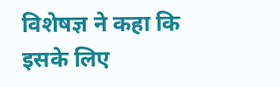विशेषज्ञ ने कहा कि इसके लिए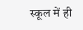स्कूल में ही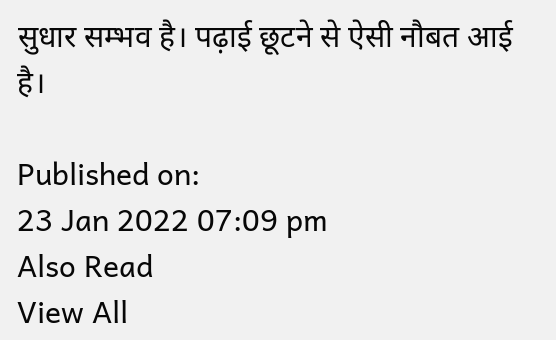सुधार सम्भव है। पढ़ाई छूटने से ऐसी नौबत आई है।

Published on:
23 Jan 2022 07:09 pm
Also Read
View All